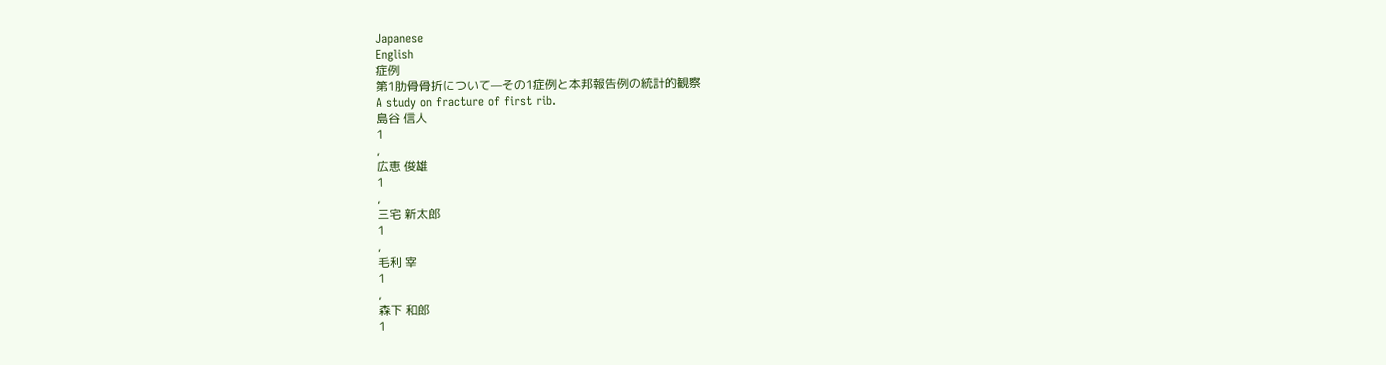Japanese
English
症例
第1肋骨骨折について—その1症例と本邦報告例の統計的観察
A study on fracture of first rib.
島谷 信人
1
,
広恵 俊雄
1
,
三宅 新太郎
1
,
毛利 宰
1
,
森下 和郎
1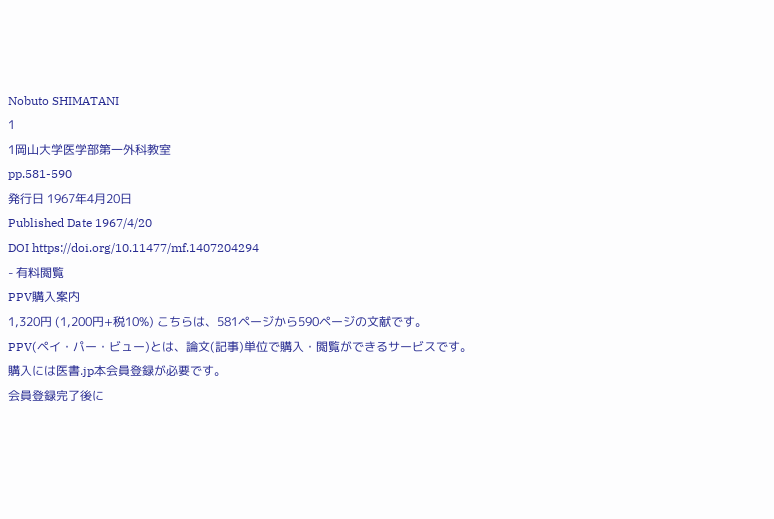Nobuto SHIMATANI
1
1岡山大学医学部第一外科教室
pp.581-590
発行日 1967年4月20日
Published Date 1967/4/20
DOI https://doi.org/10.11477/mf.1407204294
- 有料閲覧
PPV購入案内
1,320円 (1,200円+税10%) こちらは、581ページから590ページの文献です。
PPV(ペイ・パー・ビュー)とは、論文(記事)単位で購入・閲覧ができるサービスです。
購入には医書.jp本会員登録が必要です。
会員登録完了後に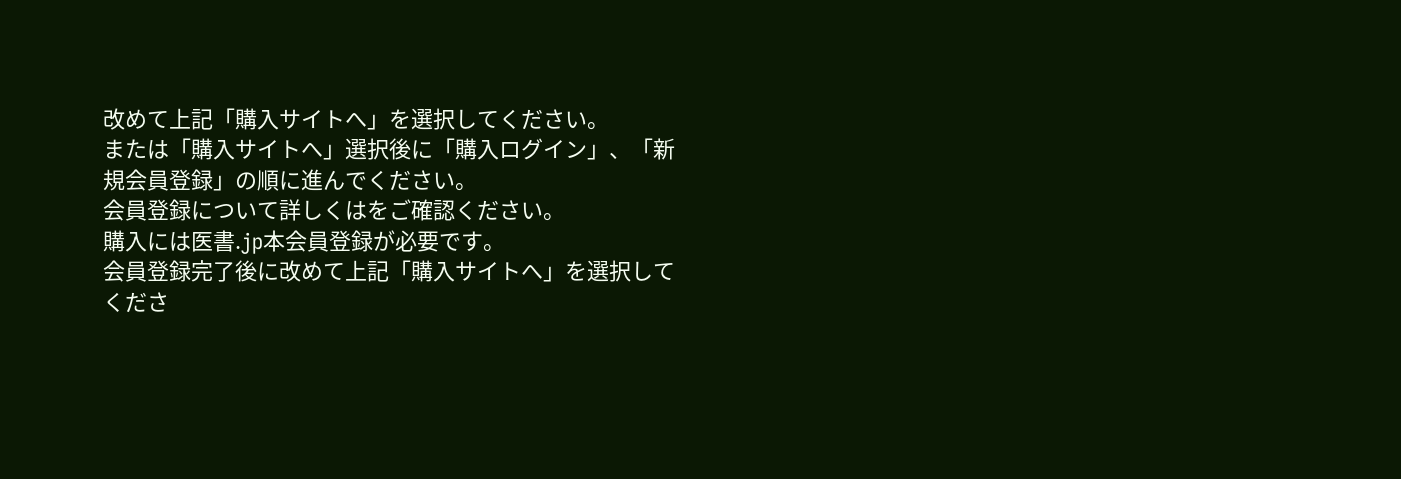改めて上記「購入サイトへ」を選択してください。
または「購入サイトへ」選択後に「購入ログイン」、「新規会員登録」の順に進んでください。
会員登録について詳しくはをご確認ください。
購入には医書.jp本会員登録が必要です。
会員登録完了後に改めて上記「購入サイトへ」を選択してくださ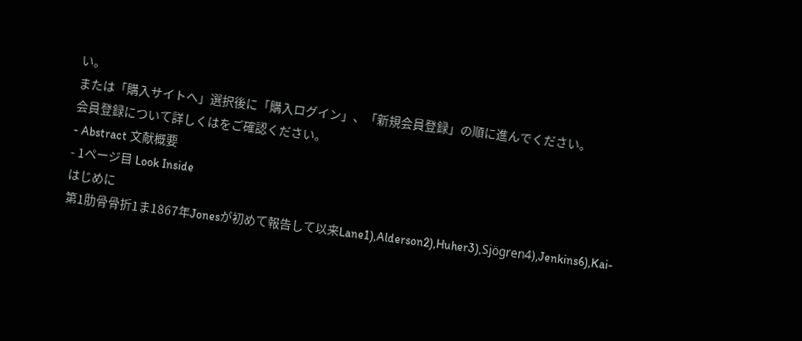い。
または「購入サイトへ」選択後に「購入ログイン」、「新規会員登録」の順に進んでください。
会員登録について詳しくはをご確認ください。
- Abstract 文献概要
- 1ページ目 Look Inside
はじめに
第1肋骨骨折1ま1867年Jonesが初めて報告して以来Lane1),Alderson2),Huher3),Sjögren4),Jenkins6),Kai-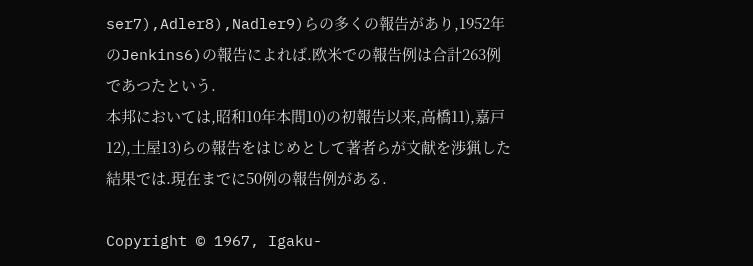ser7),Adler8),Nadler9)らの多くの報告があり,1952年のJenkins6)の報告によれば.欧米での報告例は合計263例であつたという.
本邦においては,昭和10年本間10)の初報告以来,高橋11),嘉戸12),土屋13)らの報告をはじめとして著者らが文献を渉猟した結果では.現在までに50例の報告例がある.

Copyright © 1967, Igaku-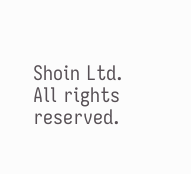Shoin Ltd. All rights reserved.